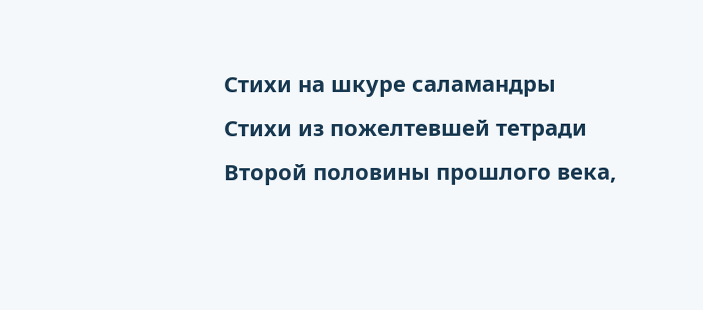Стихи на шкуре саламандры
Стихи из пожелтевшей тетради
Второй половины прошлого века,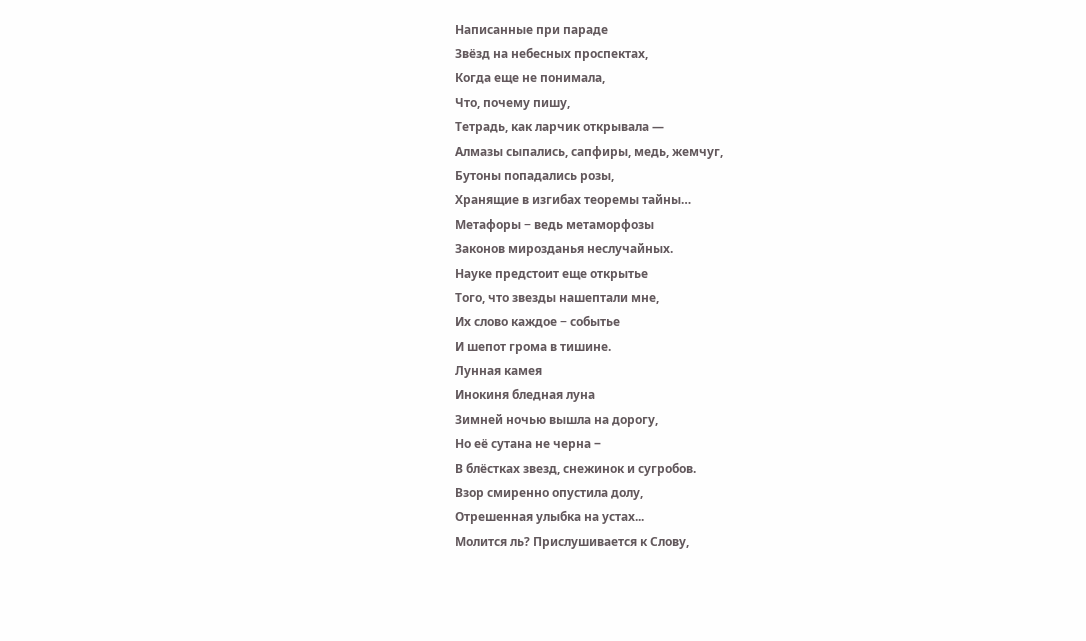Написанные при параде
Звёзд на небесных проспектах,
Когда еще не понимала,
Что, почему пишу,
Тетрадь, как ларчик открывала —
Алмазы сыпались, сапфиры, медь, жемчуг,
Бутоны попадались розы,
Хранящие в изгибах теоремы тайны…
Метафоры − ведь метаморфозы
Законов мирозданья неслучайных.
Науке предстоит еще открытье
Того, что звезды нашептали мне,
Их слово каждое − событье
И шепот грома в тишине.
Лунная камея
Инокиня бледнaя луна
Зимней ночью вышла на дорогу,
Но её сутана не черна ‒
В блёстках звезд, снежинок и сугробов.
Взор смиренно опустила долу,
Отрешенная улыбка на устах...
Молится ль? Прислушивается к Слову,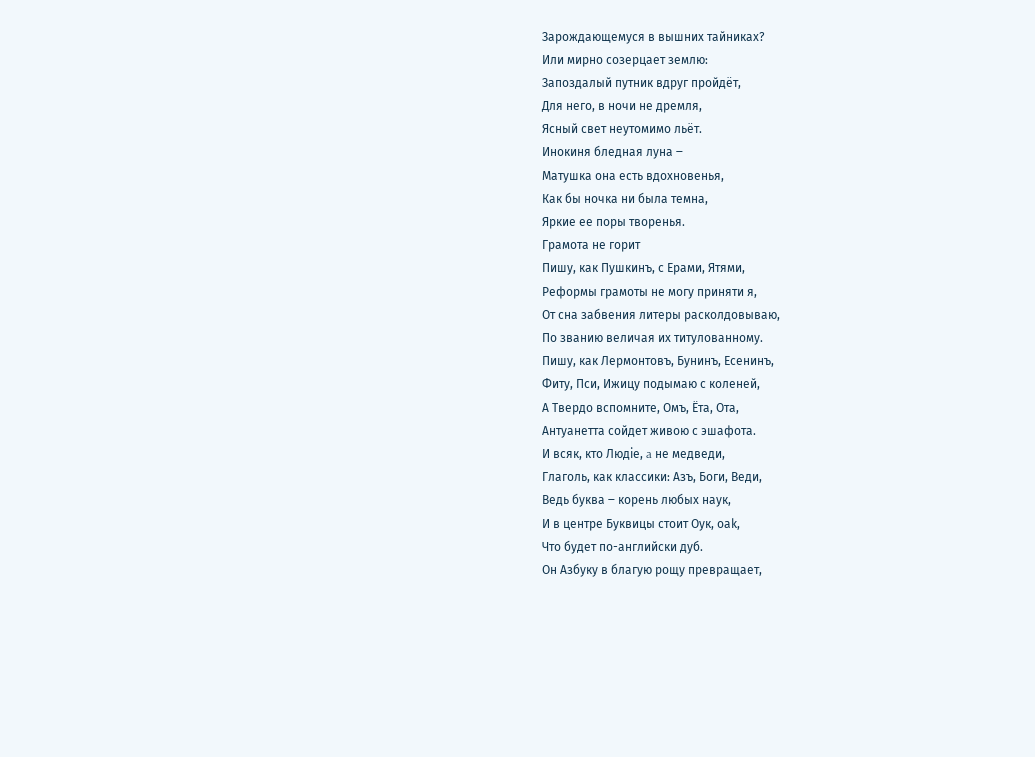Зарождающемуся в вышних тайниках?
Или мирно созерцает землю:
Запоздалый путник вдруг пройдёт,
Для него, в ночи не дремля,
Ясный свет неутомимо льёт.
Инокиня бледная луна ‒
Матушка она есть вдохновенья,
Как бы ночка ни была темна,
Яркие ее поры творенья.
Грамота не горит
Пишу, как Пушкинъ, с Ерами, Ятями,
Реформы грамоты не могу приняти я,
От сна забвения литеры расколдовываю,
По званию величая их титулованному.
Пишу, как Лермонтовъ, Бунинъ, Есенинъ,
Фиту, Пси, Ижицу подымаю с коленей,
А Твердо вспомните, Омъ, Ёта, Ота,
Антуанетта сойдет живою с эшафота.
И всяк, кто Людie, a не медведи,
Глаголь, как классики: Азъ, Боги, Веди,
Ведь буква ‒ корень любых наук,
И в центре Буквицы стоит Оук, оаk,
Что будет по-английски дуб.
Он Азбуку в благую рощу превращает,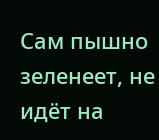Сам пышно зеленеет, не идёт на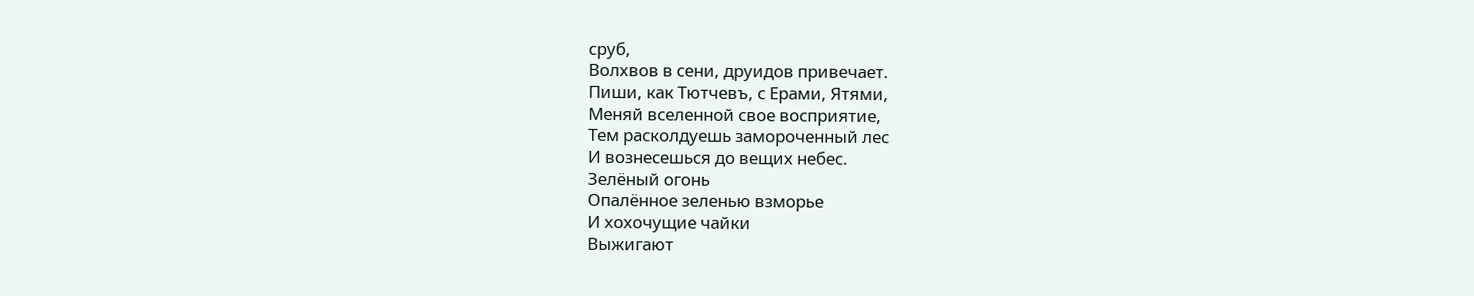сруб,
Волхвов в сени, друидов привечает.
Пиши, как Тютчевъ, с Ерами, Ятями,
Меняй вселенной свое восприятие,
Тем расколдуешь замороченный лес
И вознесешься до вещих небес.
Зелёный огонь
Опалённое зеленью взморье
И хохочущие чайки
Выжигают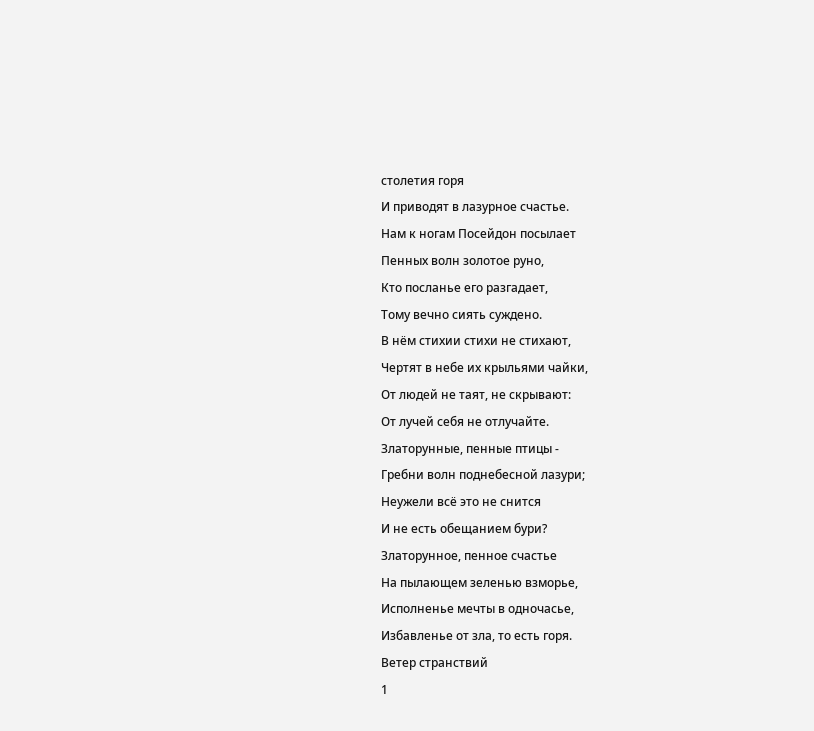столетия горя
И приводят в лазурное счастье.
Нам к ногам Посейдон посылает
Пенных волн золотое руно,
Кто посланье его разгадает,
Тому вечно сиять суждено.
В нём стихии стихи не стихают,
Чертят в небе их крыльями чайки,
От людей не таят, не скрывают:
От лучей себя не отлучайте.
Златорунные, пенные птицы -
Гребни волн поднебесной лазури;
Неужели всё это не снится
И не есть обещанием бури?
Златорунное, пенное счастье
На пылающем зеленью взморье,
Исполненье мечты в одночасье,
Избавленье от зла, то есть горя.
Ветер странствий
1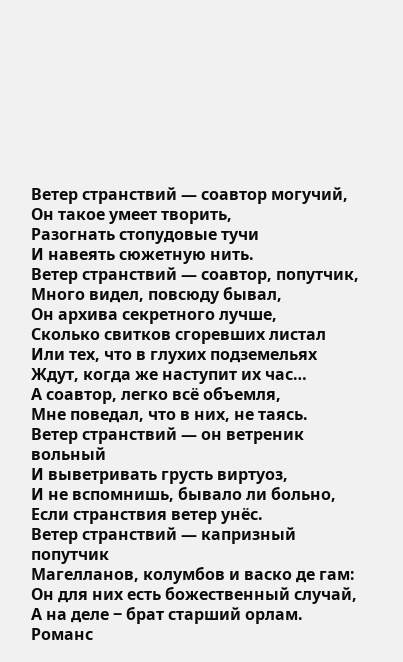Ветер странствий — соавтор могучий,
Он такое умеет творить,
Разогнать стопудовые тучи
И навеять сюжетную нить.
Ветеp странствий — соавтор, попутчик,
Много видел, повсюду бывал,
Он архива секретного лучше,
Сколько свитков сгоревших листал
Или тех, что в глухих подземельях
Ждут, когда же наступит их час…
А соавтор, легко всё объемля,
Мне поведал, что в них, не таясь.
Ветер странствий — он ветреник вольный
И выветривать грусть виртуоз,
И не вспомнишь, бывало ли больно,
Если странствия ветер унёс.
Ветер странствий — капризный попутчик
Магелланов, колумбов и васко де гам:
Он для них есть божественный случай,
А на деле ‒ брат старший орлам.
Романс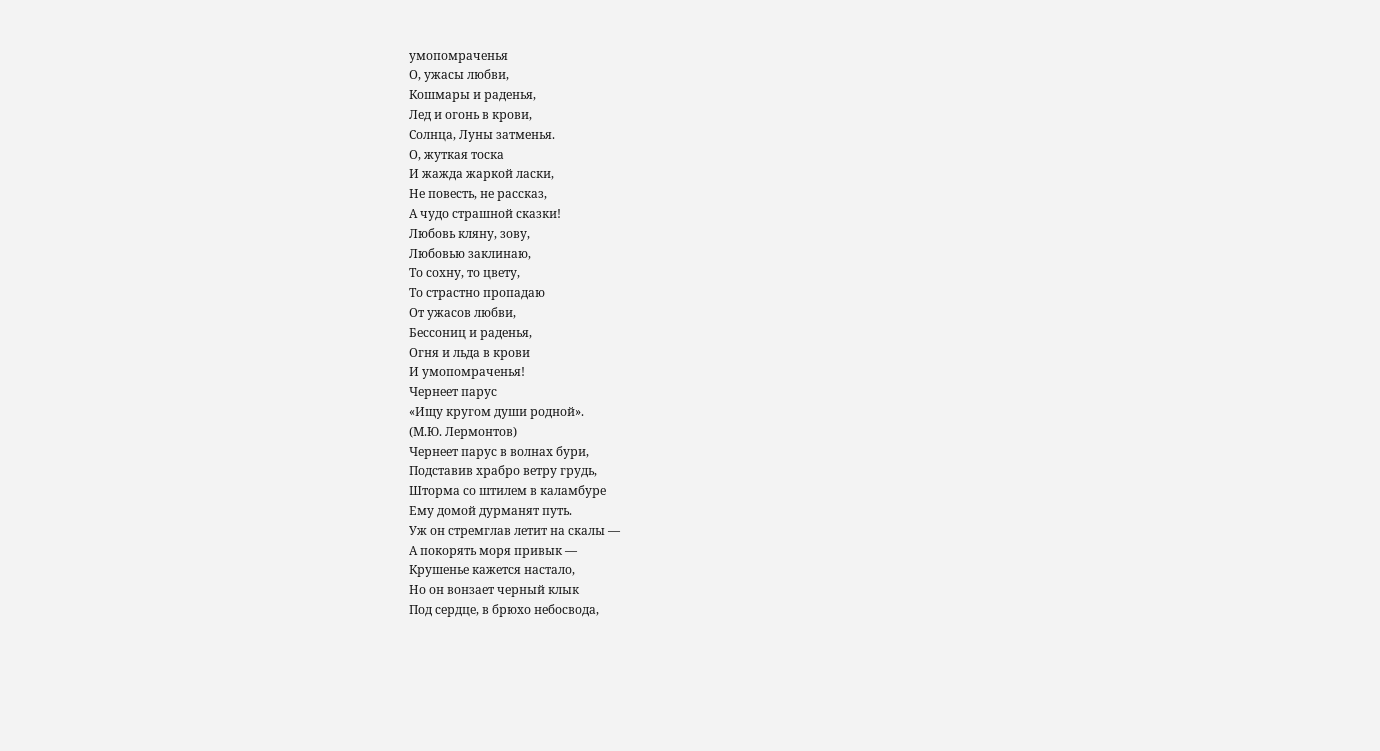умопомраченья
О, ужасы любви,
Кошмары и раденья,
Лед и огонь в крови,
Солнца, Луны затменья.
О, жуткая тоска
И жажда жаркой ласки,
Не повесть, не рассказ,
А чудо страшной сказки!
Любовь кляну, зову,
Любовью заклинаю,
То сохну, то цвету,
То страстно пропадаю
От ужасов любви,
Бессониц и раденья,
Огня и льда в крови
И умопомраченья!
Чернеет парус
«Ищу кругом души родной».
(М.Ю. Лермонтов)
Чернеет парус в волнах бури,
Подставив храбро ветру грудь,
Шторма со штилем в каламбуре
Ему домой дурманят путь.
Уж он стремглав летит на скалы —
А покорять моря привык —
Крушенье кажется настало,
Но он вонзает черный клык
Под сердце, в брюхо небосвода,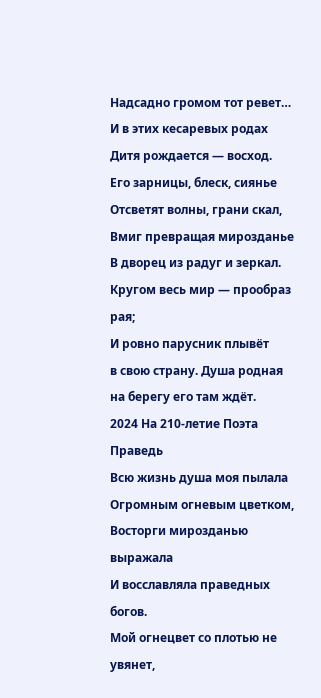Надсадно громом тот ревет…
И в этих кесаревых родах
Дитя рождается — восход.
Его зарницы, блеск, сиянье
Отсветят волны, грани скал,
Вмиг превращая мирозданье
В дворец из радуг и зеркал.
Кругом весь мир — прообраз рая;
И ровно парусник плывёт
в свою страну. Душа родная
на берегу его там ждёт.
2024 На 210-летие Поэта
Праведь
Всю жизнь душа моя пылала
Огромным огневым цветком,
Восторги мирозданью выражала
И восславляла праведных богов.
Мой огнецвет со плотью не увянет,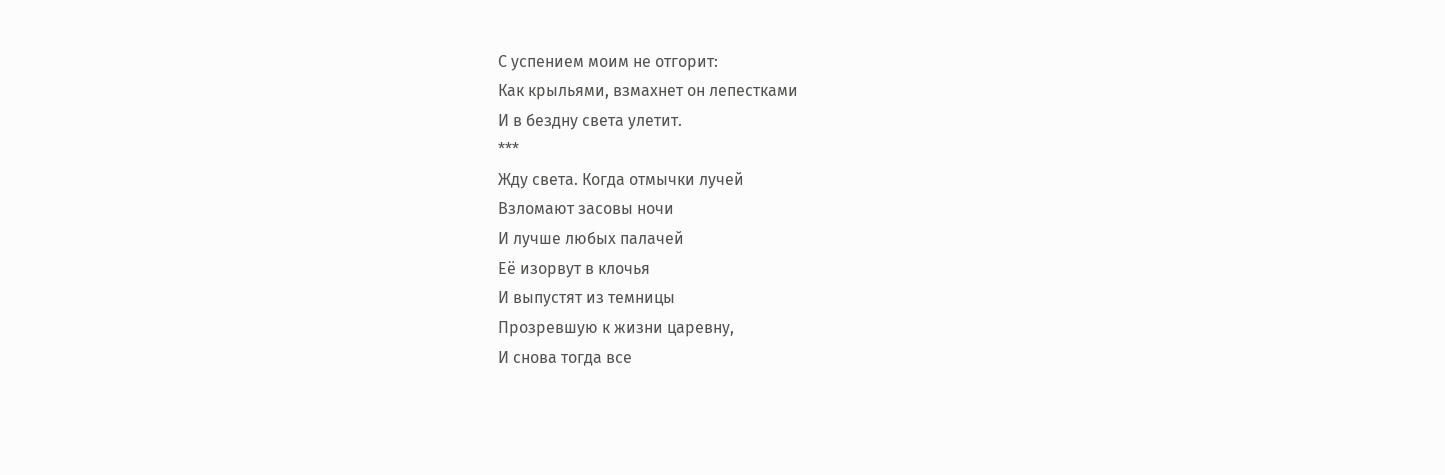С успением моим не отгорит:
Как крыльями, взмахнет он лепестками
И в бездну света улетит.
***
Жду света. Когда отмычки лучей
Взломают засовы ночи
И лучше любых палачей
Её изорвут в клочья
И выпустят из темницы
Прозревшую к жизни царевну,
И снова тогда все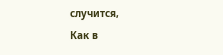случится,
Как в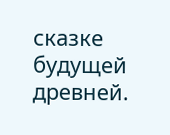сказке будущей древней.